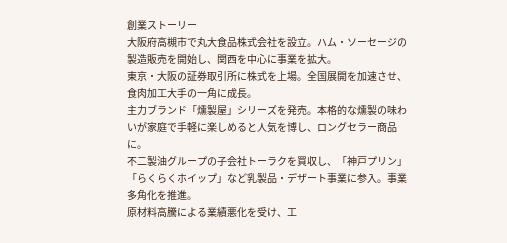創業ストーリー
大阪府高槻市で丸大食品株式会社を設立。ハム・ソーセージの製造販売を開始し、関西を中心に事業を拡大。
東京・大阪の証券取引所に株式を上場。全国展開を加速させ、食肉加工大手の一角に成長。
主力ブランド「燻製屋」シリーズを発売。本格的な燻製の味わいが家庭で手軽に楽しめると人気を博し、ロングセラー商品に。
不二製油グループの子会社トーラクを買収し、「神戸プリン」「らくらくホイップ」など乳製品・デザート事業に参入。事業多角化を推進。
原材料高騰による業績悪化を受け、工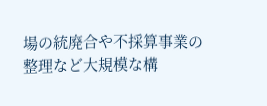場の統廃合や不採算事業の整理など大規模な構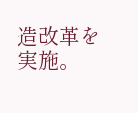造改革を実施。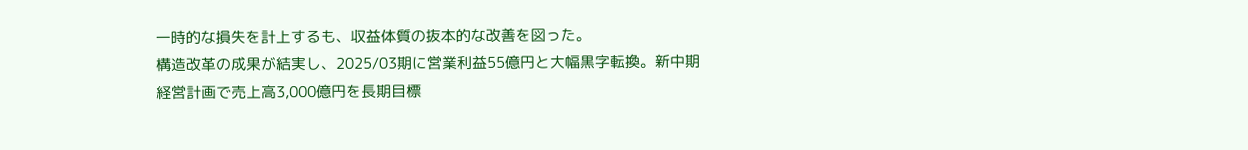一時的な損失を計上するも、収益体質の抜本的な改善を図った。
構造改革の成果が結実し、2025/03期に営業利益55億円と大幅黒字転換。新中期経営計画で売上高3,000億円を長期目標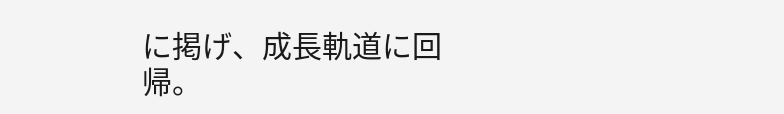に掲げ、成長軌道に回帰。